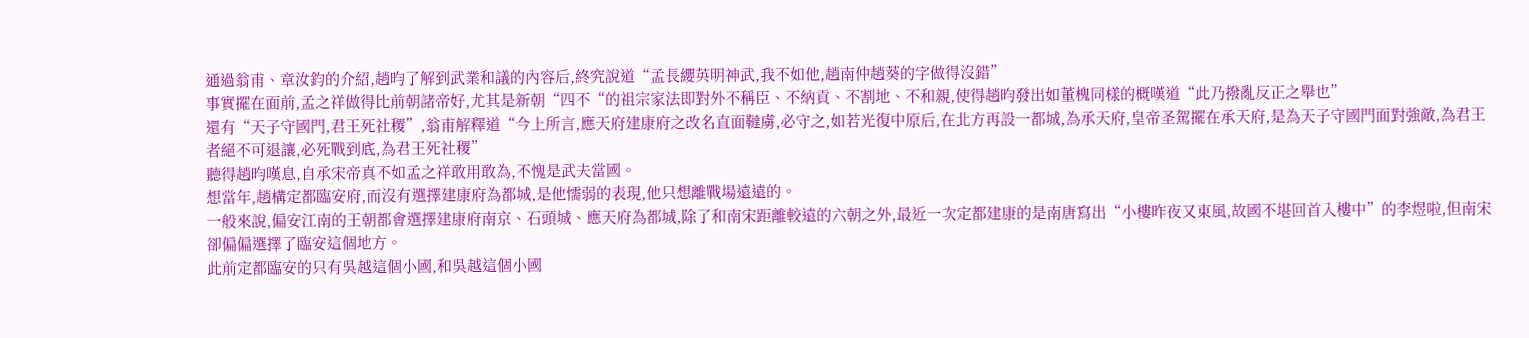通過翁甫、章汝鈞的介紹,趙昀了解到武業和議的內容后,終究說道“孟長纓英明神武,我不如他,趙南仲趙葵的字做得沒錯”
事實擺在面前,孟之祥做得比前朝諸帝好,尤其是新朝“四不“的祖宗家法即對外不稱臣、不納貢、不割地、不和親,使得趙昀發出如董槐同樣的概嘆道“此乃撥亂反正之舉也”
還有“天子守國門,君王死社稷”,翁甫解釋道“今上所言,應天府建康府之改名直面韃虜,必守之,如若光復中原后,在北方再設一都城,為承天府,皇帝圣駕擺在承天府,是為天子守國門面對強敵,為君王者絕不可退讓,必死戰到底,為君王死社稷”
聽得趙昀嘆息,自承宋帝真不如孟之祥敢用敢為,不愧是武夫當國。
想當年,趙構定都臨安府,而沒有選擇建康府為都城,是他懦弱的表現,他只想離戰場遠遠的。
一般來說,偏安江南的王朝都會選擇建康府南京、石頭城、應天府為都城,除了和南宋距離較遠的六朝之外,最近一次定都建康的是南唐寫出“小樓昨夜又東風,故國不堪回首入樓中”的李煜啦,但南宋卻偏偏選擇了臨安這個地方。
此前定都臨安的只有吳越這個小國,和吳越這個小國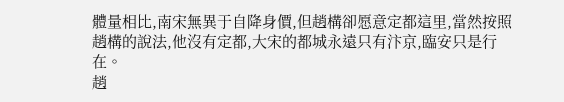體量相比,南宋無異于自降身價,但趙構卻愿意定都這里,當然按照趙構的說法,他沒有定都,大宋的都城永遠只有汴京,臨安只是行在。
趙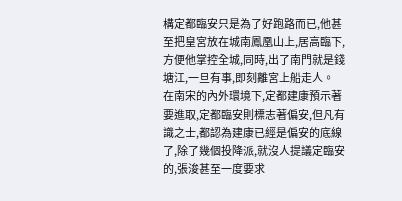構定都臨安只是為了好跑路而已,他甚至把皇宮放在城南鳳凰山上,居高臨下,方便他掌控全城,同時,出了南門就是錢塘江,一旦有事,即刻離宮上船走人。
在南宋的內外環境下,定都建康預示著要進取,定都臨安則標志著偏安,但凡有識之士,都認為建康已經是偏安的底線了,除了幾個投降派,就沒人提議定臨安的,張浚甚至一度要求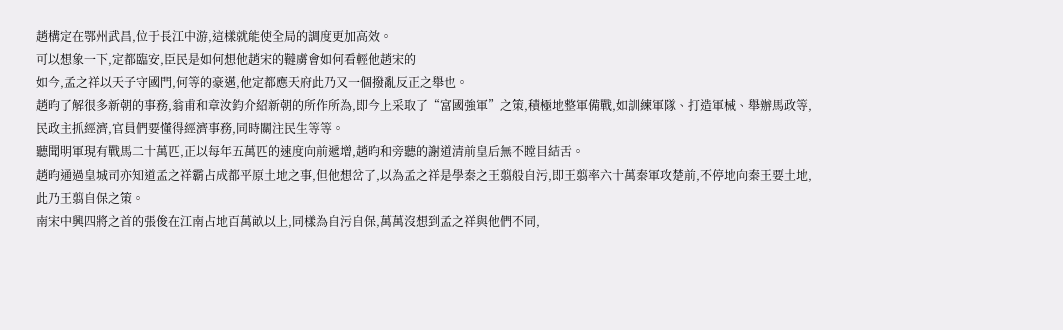趙構定在鄂州武昌,位于長江中游,這樣就能使全局的調度更加高效。
可以想象一下,定都臨安,臣民是如何想他趙宋的韃虜會如何看輕他趙宋的
如今,孟之祥以天子守國門,何等的豪邁,他定都應天府此乃又一個撥亂反正之舉也。
趙昀了解很多新朝的事務,翁甫和章汝鈞介紹新朝的所作所為,即今上采取了“富國強軍”之策,積極地整軍備戰,如訓練軍隊、打造軍械、舉辦馬政等,民政主抓經濟,官員們要懂得經濟事務,同時關注民生等等。
聽聞明軍現有戰馬二十萬匹,正以每年五萬匹的速度向前遞增,趙昀和旁聽的謝道清前皇后無不瞠目結舌。
趙昀通過皇城司亦知道孟之祥霸占成都平原土地之事,但他想岔了,以為孟之祥是學秦之王翦般自污,即王翦率六十萬秦軍攻楚前,不停地向秦王要土地,此乃王翦自保之策。
南宋中興四將之首的張俊在江南占地百萬畝以上,同樣為自污自保,萬萬沒想到孟之祥與他們不同,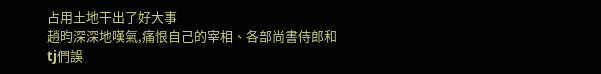占用土地干出了好大事
趙昀深深地嘆氣,痛恨自己的宰相、各部尚書侍郎和tj們誤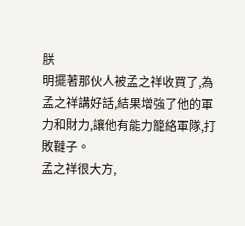朕
明擺著那伙人被孟之祥收買了,為孟之祥講好話,結果增強了他的軍力和財力,讓他有能力籠絡軍隊,打敗韃子。
孟之祥很大方,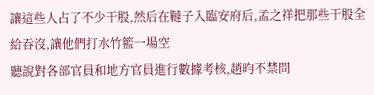讓這些人占了不少干股,然后在韃子入臨安府后,孟之祥把那些干股全給吞沒,讓他們打水竹籃一場空
聽說對各部官員和地方官員進行數據考核,趙昀不禁問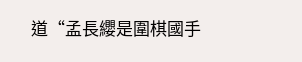道“孟長纓是圍棋國手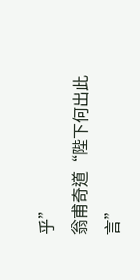乎”
翁甫奇道“陛下何出此言”